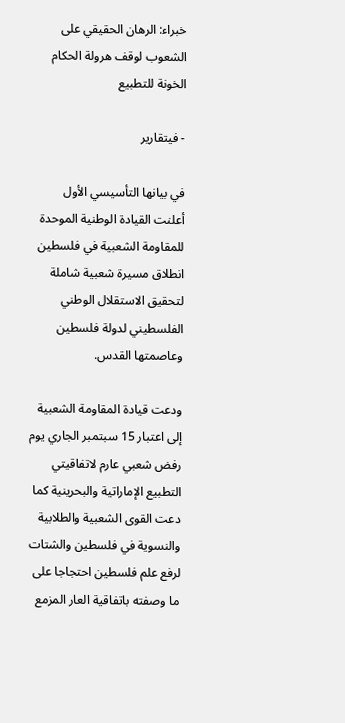خبراء: الرهان الحقيقي على الشعوب لوقف هرولة الحكام الخونة للتطبيع

- فيتقارير

في بيانها التأسيسي الأول أعلنت القيادة الوطنية الموحدة للمقاومة الشعبية في فلسطين انطلاق مسيرة شعبية شاملة لتحقيق الاستقلال الوطني الفلسطيني لدولة فلسطين وعاصمتها القدس.

ودعت قيادة المقاومة الشعبية إلى اعتبار 15 سبتمبر الجاري يوم رفض شعبي عارم لاتفاقيتي التطبيع الإماراتية والبحرينية كما دعت القوى الشعبية والطلابية والنسوية في فلسطين والشتات لرفع علم فلسطين احتجاجا على ما وصفته باتفاقية العار المزمع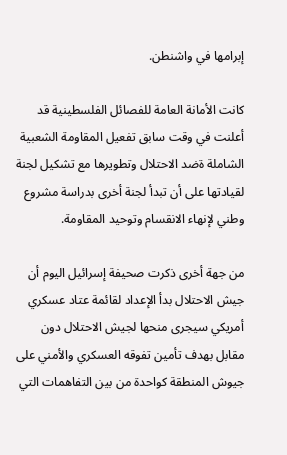إبرامها في واشنطن.

كانت الأمانة العامة للفصائل الفلسطينية قد أعلنت في وقت سابق تفعيل المقاومة الشعبية الشاملة ةضد الاحتلال وتطويرها مع تشكيل لجنة لقيادتها على أن تبدأ لجنة أخرى بدراسة مشروع وطني لإنهاء الانقسام وتوحيد المقاومة.

من جهة أخرى ذكرت صحيفة إسرائيل اليوم أن جيش الاحتلال بدأ الإعداد لقائمة عتاد عسكري أمريكي سيجرى منحها لجيش الاحتلال دون مقابل بهدف تأمين تفوقه العسكري والأمني على جيوش المنطقة كواحدة من بين التفاهمات التي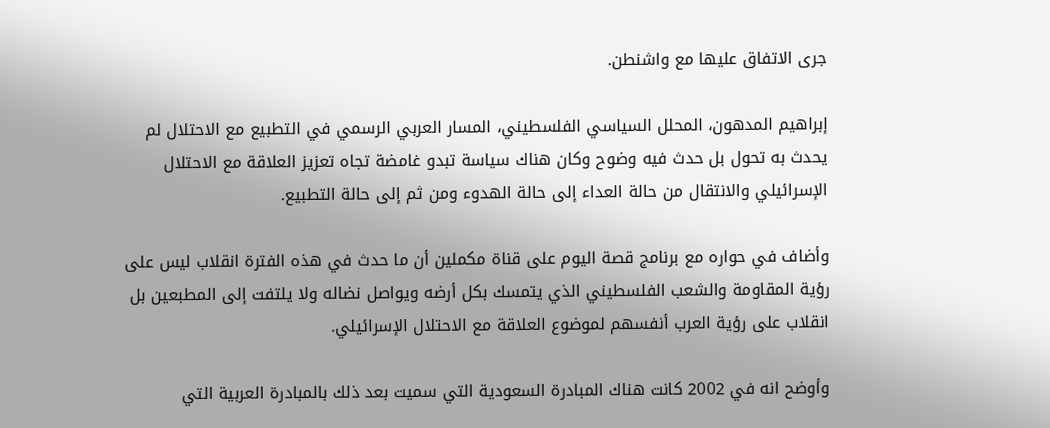جرى الاتفاق عليها مع واشنطن.

إبراهيم المدهون، المحلل السياسي الفلسطيني، المسار العربي الرسمي في التطبيع مع الاحتلال لم يحدث به تحول بل حدث فيه وضوح وكان هناك سياسة تبدو غامضة تجاه تعزيز العلاقة مع الاحتلال الإسرائيلي والانتقال من حالة العداء إلى حالة الهدوء ومن ثم إلى حالة التطبيع.

وأضاف في حواره مع برنامج قصة اليوم على قناة مكملين أن ما حدث في هذه الفترة انقلاب ليس على رؤية المقاومة والشعب الفلسطيني الذي يتمسك بكل أرضه ويواصل نضاله ولا يلتفت إلى المطبعين بل انقلاب على رؤية العرب أنفسهم لموضوع العلاقة مع الاحتلال الإسرائيلي.

وأوضح انه في 2002 كانت هناك المبادرة السعودية التي سميت بعد ذلك بالمبادرة العربية التي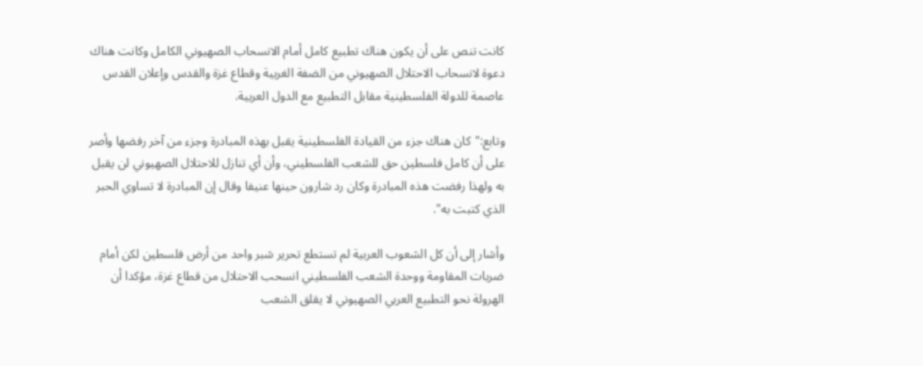كانت تنص على أن يكون هناك تطبيع كامل أمام الانسحاب الصهيوني الكامل وكانت هناك دعوة لانسحاب الاحتلال الصهيوني من الضفة الغربية وقطاع غزة والقدس وإعلان القدس عاصمة للدولة الفلسطينية مقابل التطبيع مع الدول العربية.

وتابع:"كان هناك جزء من القيادة الفلسطينية يقبل بهذه المبادرة وجزء من آخر رفضها وأصر على أن كامل فلسطين حق للشعب الفلسطيني، وأن أي تنازل للاحتلال الصهيوني لن يقبل به ولهذا رفضت هذه المبادرة وكان رد شارون حينها عنيفا وقال إن المبادرة لا تساوي الحبر الذي كتبت به".

وأشار إلى أن كل الشعوب العربية لم تستطع تحرير شبر واحد من أرض فلسطين لكن أمام ضربات المقاومة ووحدة الشعب الفلسطيني انسحب الاحتلال من قطاع غزة، مؤكدا أن الهرولة نحو التطبيع العربي الصهيوني لا يقلق الشعب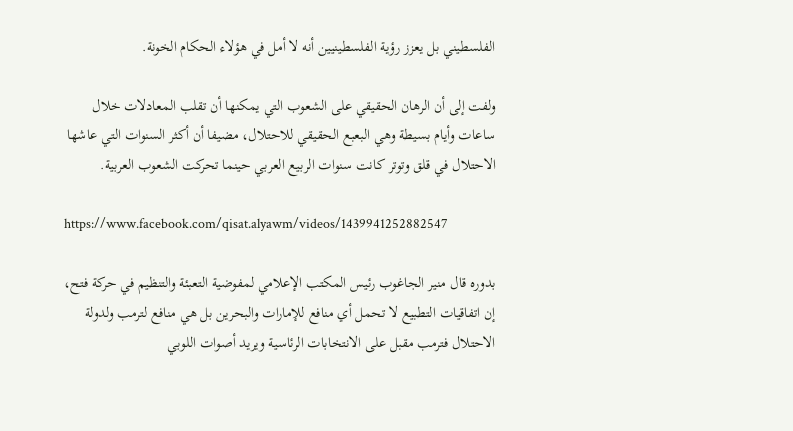الفلسطيني بل يعزز رؤية الفلسطينيين أنه لا أمل في هؤلاء الحكام الخونة.

ولفت إلى أن الرهان الحقيقي على الشعوب التي يمكنها أن تقلب المعادلات خلال ساعات وأيام بسيطة وهي البعبع الحقيقي للاحتلال، مضيفا أن أكثر السنوات التي عاشها الاحتلال في قلق وتوتر كانت سنوات الربيع العربي حينما تحركت الشعوب العربية.

https://www.facebook.com/qisat.alyawm/videos/1439941252882547

بدوره قال منير الجاغوب رئيس المكتب الإعلامي لمفوضية التعبئة والتنظيم في حركة فتح، إن اتفاقيات التطبيع لا تحمل أي منافع للإمارات والبحرين بل هي منافع لترمب ولدولة الاحتلال فترمب مقبل على الانتخابات الرئاسية ويريد أصوات اللوبي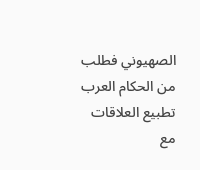الصهيوني فطلب من الحكام العرب تطبيع العلاقات مع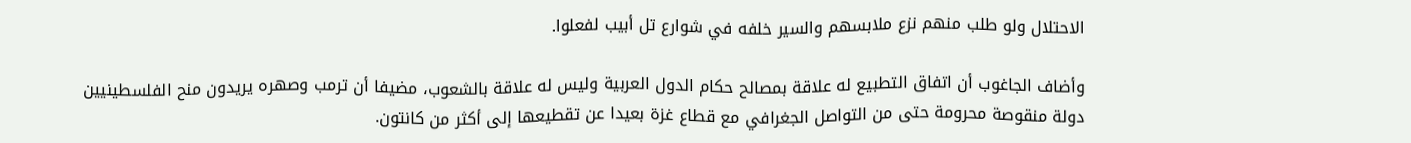الاحتلال ولو طلب منهم نزع ملابسهم والسير خلفه في شوارع تل أبيب لفعلوا.

وأضاف الجاغوب أن اتفاق التطبيع له علاقة بمصالح حكام الدول العربية وليس له علاقة بالشعوب، مضيفا أن ترمب وصهره يريدون منح الفلسطينيين دولة منقوصة محرومة حتى من التواصل الجغرافي مع قطاع غزة بعيدا عن تقطيعها إلى أكثر من كانتون.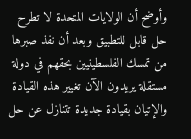وأوضح أن الولايات المتحدة لا تطرح حل قابل للتطبيق وبعد أن نفذ صبرها من تمسك الفلسطينيين بحقهم في دولة مستقلة يريدون الآن تغيير هذه القيادة والإتيان بقيادة جديدة تتنازل عن حل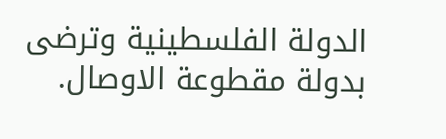الدولة الفلسطينية وترضى بدولة مقطوعة الاوصال.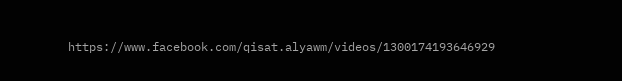https://www.facebook.com/qisat.alyawm/videos/1300174193646929